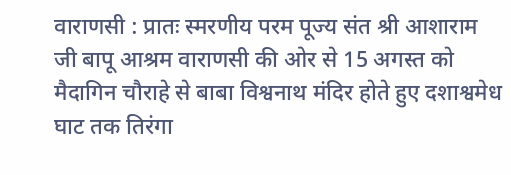वाराणसी : प्रातः स्मरणीय परम पूज्य संत श्री आशाराम जी बापू आश्रम वाराणसी की ओर से 15 अगस्त को मैदागिन चौराहे से बाबा विश्वनाथ मंदिर होते हुए दशाश्वमेध घाट तक तिरंगा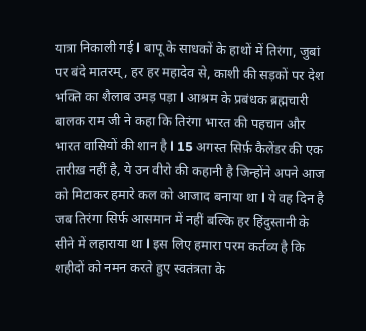यात्रा निकाली गई l बापू के साधकों के हाथों में तिरंगा, जुबां पर बंदे मातरम्, हर हर महादेव से, काशी की सड़कों पर देश भक्ति का शैलाब उमड़ पड़ा l आश्रम के प्रबंधक ब्रह्मचारी बालक राम जी ने कहा कि तिरंगा भारत की पहचान और भारत वासियों की शान है l 15 अगस्त सिर्फ़ कैलेंडर की एक तारीख़ नहीं है, ये उन वीरो की कहानी है जिन्होंने अपने आज को मिटाकर हमारे कल को आजाद बनाया था l ये वह दिन है जब तिरंगा सिर्फ आसमान में नहीं बल्कि हर हिंदुस्तानी के सीने में लहाराया था l इस लिए हमारा परम कर्तव्य है कि शहीदों को नमन करते हुए स्वतंत्रता के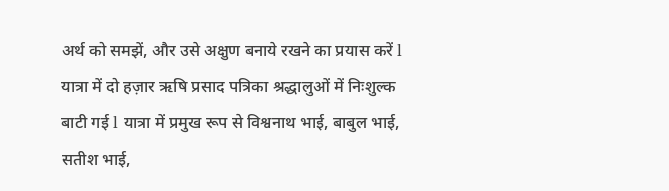अर्थ को समझें, और उसे अक्षुण बनाये रखने का प्रयास करें l यात्रा में दो हज़ार ऋषि प्रसाद पत्रिका श्रद्धालुओं में निःशुल्क बाटी गई l यात्रा में प्रमुख रूप से विश्वनाथ भाई, बाबुल भाई, सतीश भाई,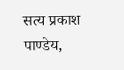सत्य प्रकाश पाण्डेय,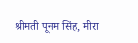श्रीमती पूनम सिंह, मीरा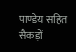पाण्डेय सहित सैकड़ों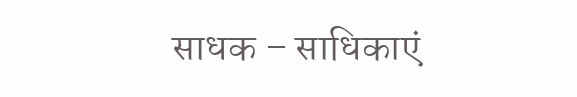साधक – साधिकाएं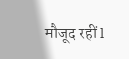मौजूद रहीं l